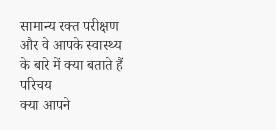सामान्य रक्त परीक्षण और वे आपके स्वास्थ्य के बारे में क्या बताते हैं
परिचय
क्या आपने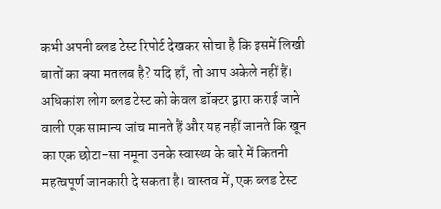कभी अपनी ब्लड टेस्ट रिपोर्ट देखकर सोचा है कि इसमें लिखी बातों का क्या मतलब है? यदि हाँ, तो आप अकेले नहीं हैं। अधिकांश लोग ब्लड टेस्ट को केवल डॉक्टर द्वारा कराई जाने वाली एक सामान्य जांच मानते हैं और यह नहीं जानते कि खून का एक छोटा-सा नमूना उनके स्वास्थ्य के बारे में कितनी महत्वपूर्ण जानकारी दे सकता है। वास्तव में, एक ब्लड टेस्ट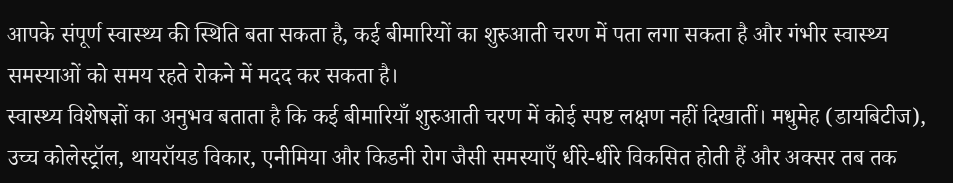आपके संपूर्ण स्वास्थ्य की स्थिति बता सकता है, कई बीमारियों का शुरुआती चरण में पता लगा सकता है और गंभीर स्वास्थ्य समस्याओं को समय रहते रोकने में मदद कर सकता है।
स्वास्थ्य विशेषज्ञों का अनुभव बताता है कि कई बीमारियाँ शुरुआती चरण में कोई स्पष्ट लक्षण नहीं दिखातीं। मधुमेह (डायबिटीज), उच्च कोलेस्ट्रॉल, थायरॉयड विकार, एनीमिया और किडनी रोग जैसी समस्याएँ धीरे-धीरे विकसित होती हैं और अक्सर तब तक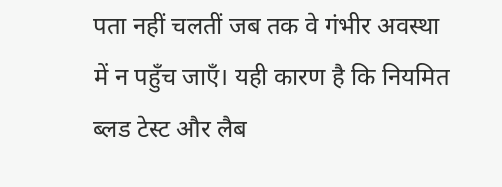पता नहीं चलतीं जब तक वे गंभीर अवस्था में न पहुँच जाएँ। यही कारण है कि नियमित ब्लड टेस्ट और लैब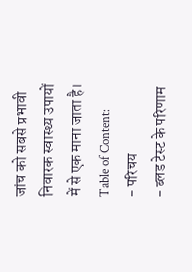जांच को सबसे प्रभावी निवारक स्वास्थ्य उपायों में से एक माना जाता है।
Table of Content:
- परिचय
- ब्लड टेस्ट के परिणाम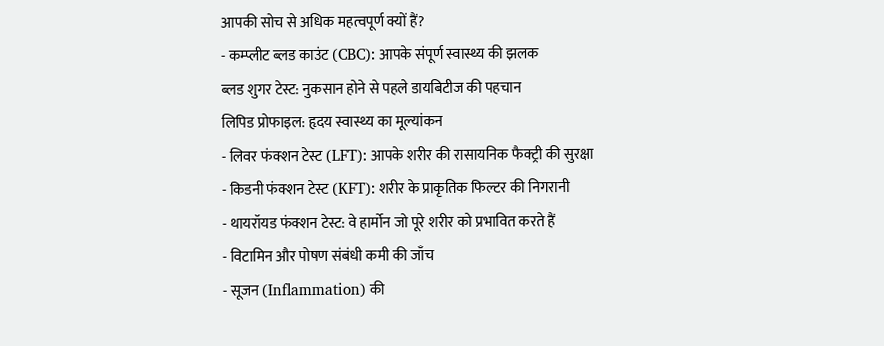आपकी सोच से अधिक महत्वपूर्ण क्यों हैं?
- कम्प्लीट ब्लड काउंट (CBC): आपके संपूर्ण स्वास्थ्य की झलक
ब्लड शुगर टेस्ट: नुकसान होने से पहले डायबिटीज की पहचान
लिपिड प्रोफाइल: हृदय स्वास्थ्य का मूल्यांकन
- लिवर फंक्शन टेस्ट (LFT): आपके शरीर की रासायनिक फैक्ट्री की सुरक्षा
- किडनी फंक्शन टेस्ट (KFT): शरीर के प्राकृतिक फिल्टर की निगरानी
- थायरॉयड फंक्शन टेस्ट: वे हार्मोन जो पूरे शरीर को प्रभावित करते हैं
- विटामिन और पोषण संबंधी कमी की जाँच
- सूजन (Inflammation) की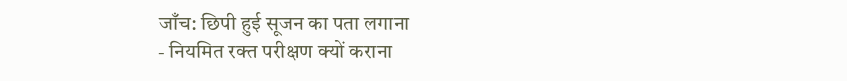जाँच: छिपी हुई सूजन का पता लगाना
- नियमित रक्त परीक्षण क्यों कराना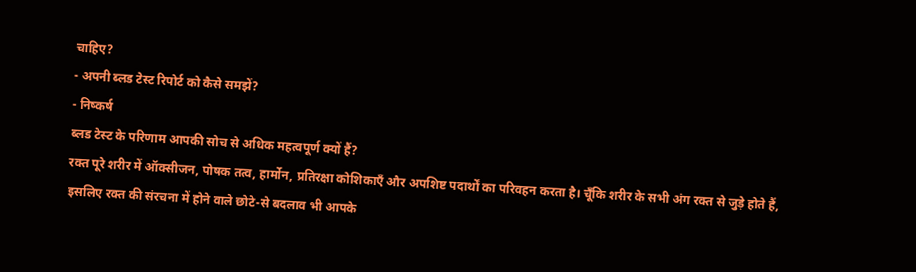चाहिए?
- अपनी ब्लड टेस्ट रिपोर्ट को कैसे समझें?
- निष्कर्ष
ब्लड टेस्ट के परिणाम आपकी सोच से अधिक महत्वपूर्ण क्यों हैं?
रक्त पूरे शरीर में ऑक्सीजन, पोषक तत्व, हार्मोन, प्रतिरक्षा कोशिकाएँ और अपशिष्ट पदार्थों का परिवहन करता है। चूँकि शरीर के सभी अंग रक्त से जुड़े होते हैं, इसलिए रक्त की संरचना में होने वाले छोटे-से बदलाव भी आपके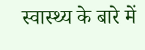स्वास्थ्य के बारे में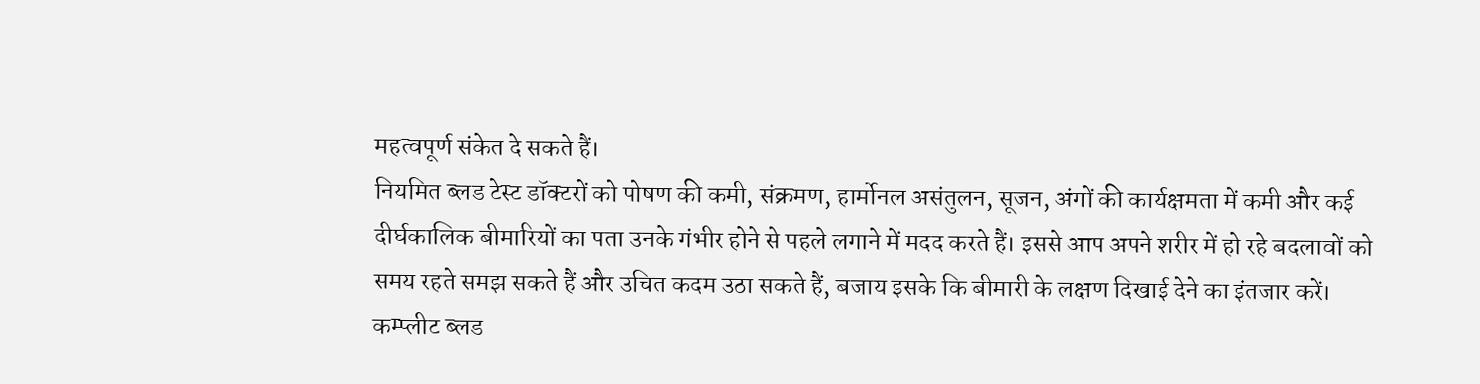महत्वपूर्ण संकेत दे सकते हैं।
नियमित ब्लड टेस्ट डॉक्टरों को पोषण की कमी, संक्रमण, हार्मोनल असंतुलन, सूजन, अंगों की कार्यक्षमता में कमी और कई दीर्घकालिक बीमारियों का पता उनके गंभीर होने से पहले लगाने में मदद करते हैं। इससे आप अपने शरीर में हो रहे बदलावों को समय रहते समझ सकते हैं और उचित कदम उठा सकते हैं, बजाय इसके कि बीमारी के लक्षण दिखाई देने का इंतजार करें।
कम्प्लीट ब्लड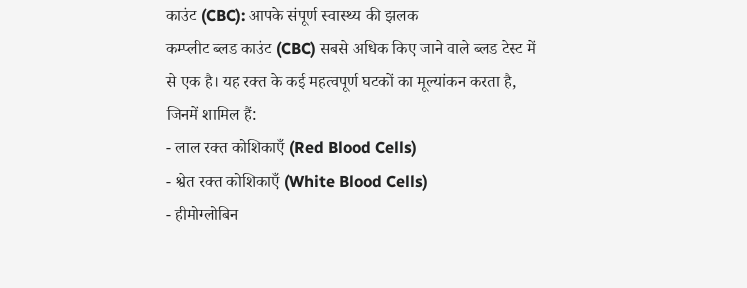काउंट (CBC): आपके संपूर्ण स्वास्थ्य की झलक
कम्प्लीट ब्लड काउंट (CBC) सबसे अधिक किए जाने वाले ब्लड टेस्ट में से एक है। यह रक्त के कई महत्वपूर्ण घटकों का मूल्यांकन करता है, जिनमें शामिल हैं:
- लाल रक्त कोशिकाएँ (Red Blood Cells)
- श्वेत रक्त कोशिकाएँ (White Blood Cells)
- हीमोग्लोबिन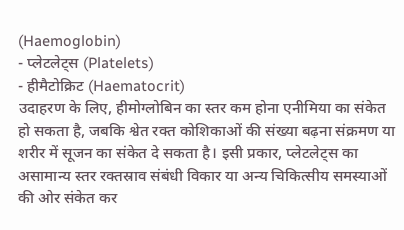(Haemoglobin)
- प्लेटलेट्स (Platelets)
- हीमैटोक्रिट (Haematocrit)
उदाहरण के लिए, हीमोग्लोबिन का स्तर कम होना एनीमिया का संकेत हो सकता है, जबकि श्वेत रक्त कोशिकाओं की संख्या बढ़ना संक्रमण या शरीर में सूजन का संकेत दे सकता है। इसी प्रकार, प्लेटलेट्स का असामान्य स्तर रक्तस्राव संबंधी विकार या अन्य चिकित्सीय समस्याओं की ओर संकेत कर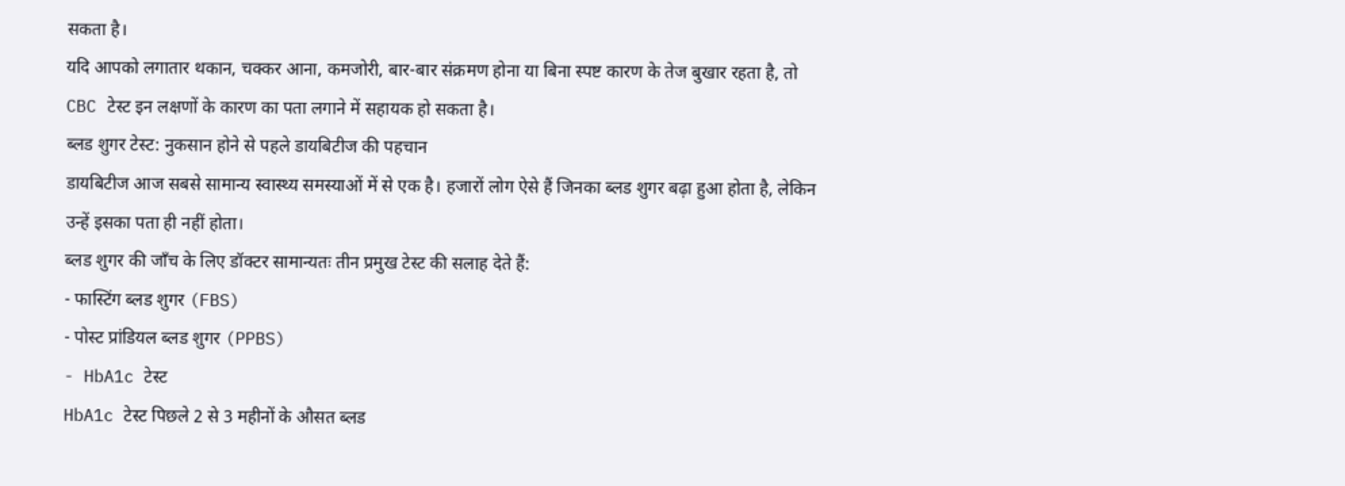सकता है।
यदि आपको लगातार थकान, चक्कर आना, कमजोरी, बार-बार संक्रमण होना या बिना स्पष्ट कारण के तेज बुखार रहता है, तो CBC टेस्ट इन लक्षणों के कारण का पता लगाने में सहायक हो सकता है।
ब्लड शुगर टेस्ट: नुकसान होने से पहले डायबिटीज की पहचान
डायबिटीज आज सबसे सामान्य स्वास्थ्य समस्याओं में से एक है। हजारों लोग ऐसे हैं जिनका ब्लड शुगर बढ़ा हुआ होता है, लेकिन उन्हें इसका पता ही नहीं होता।
ब्लड शुगर की जाँच के लिए डॉक्टर सामान्यतः तीन प्रमुख टेस्ट की सलाह देते हैं:
- फास्टिंग ब्लड शुगर (FBS)
- पोस्ट प्रांडियल ब्लड शुगर (PPBS)
- HbA1c टेस्ट
HbA1c टेस्ट पिछले 2 से 3 महीनों के औसत ब्लड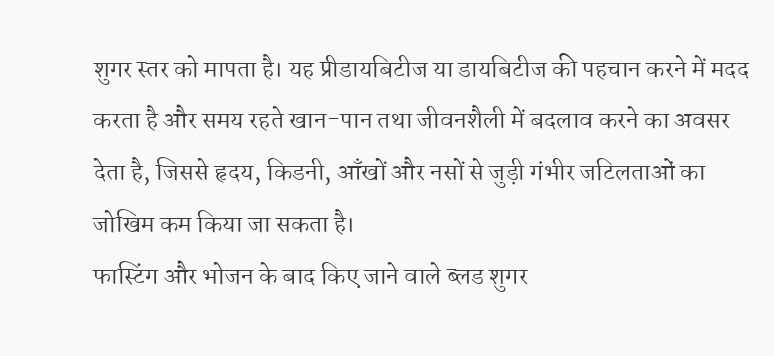शुगर स्तर को मापता है। यह प्रीडायबिटीज या डायबिटीज की पहचान करने में मदद करता है और समय रहते खान-पान तथा जीवनशैली में बदलाव करने का अवसर देता है, जिससे हृदय, किडनी, आँखों और नसों से जुड़ी गंभीर जटिलताओं का जोखिम कम किया जा सकता है।
फास्टिंग और भोजन के बाद किए जाने वाले ब्लड शुगर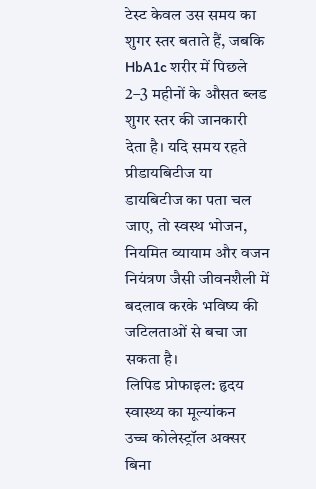टेस्ट केवल उस समय का शुगर स्तर बताते हैं, जबकि HbA1c शरीर में पिछले 2–3 महीनों के औसत ब्लड शुगर स्तर की जानकारी देता है। यदि समय रहते प्रीडायबिटीज या डायबिटीज का पता चल जाए, तो स्वस्थ भोजन, नियमित व्यायाम और वजन नियंत्रण जैसी जीवनशैली में बदलाव करके भविष्य की जटिलताओं से बचा जा सकता है।
लिपिड प्रोफाइल: हृदय स्वास्थ्य का मूल्यांकन
उच्च कोलेस्ट्रॉल अक्सर बिना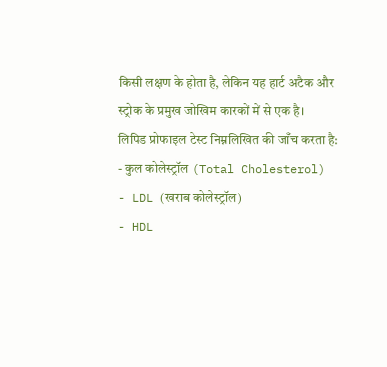किसी लक्षण के होता है, लेकिन यह हार्ट अटैक और स्ट्रोक के प्रमुख जोखिम कारकों में से एक है।
लिपिड प्रोफाइल टेस्ट निम्नलिखित की जाँच करता है:
- कुल कोलेस्ट्रॉल (Total Cholesterol)
- LDL (खराब कोलेस्ट्रॉल)
- HDL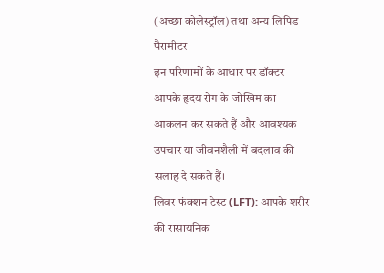(अच्छा कोलेस्ट्रॉल) तथा अन्य लिपिड पैरामीटर
इन परिणामों के आधार पर डॉक्टर आपके हृदय रोग के जोखिम का आकलन कर सकते हैं और आवश्यक उपचार या जीवनशैली में बदलाव की सलाह दे सकते हैं।
लिवर फंक्शन टेस्ट (LFT): आपके शरीर की रासायनिक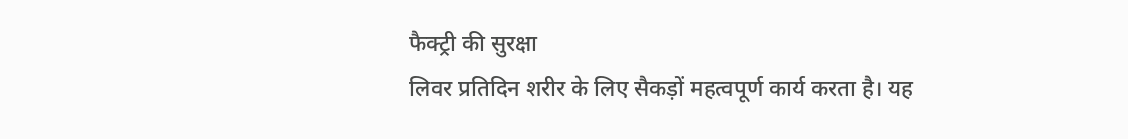फैक्ट्री की सुरक्षा
लिवर प्रतिदिन शरीर के लिए सैकड़ों महत्वपूर्ण कार्य करता है। यह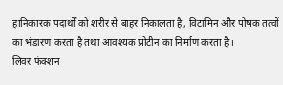हानिकारक पदार्थों को शरीर से बाहर निकालता है, विटामिन और पोषक तत्वों का भंडारण करता है तथा आवश्यक प्रोटीन का निर्माण करता है।
लिवर फंक्शन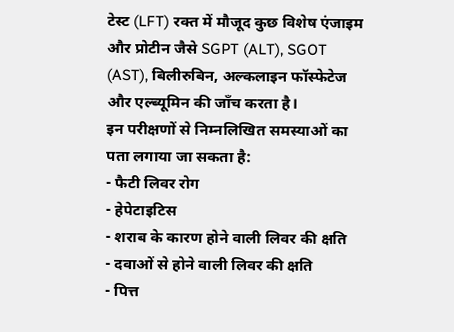टेस्ट (LFT) रक्त में मौजूद कुछ विशेष एंजाइम और प्रोटीन जैसे SGPT (ALT), SGOT (AST), बिलीरुबिन, अल्कलाइन फॉस्फेटेज और एल्ब्यूमिन की जाँच करता है।
इन परीक्षणों से निम्नलिखित समस्याओं का पता लगाया जा सकता है:
- फैटी लिवर रोग
- हेपेटाइटिस
- शराब के कारण होने वाली लिवर की क्षति
- दवाओं से होने वाली लिवर की क्षति
- पित्त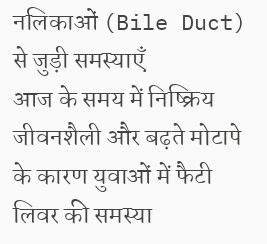नलिकाओं (Bile Duct) से जुड़ी समस्याएँ
आज के समय में निष्क्रिय जीवनशैली और बढ़ते मोटापे के कारण युवाओं में फैटी लिवर की समस्या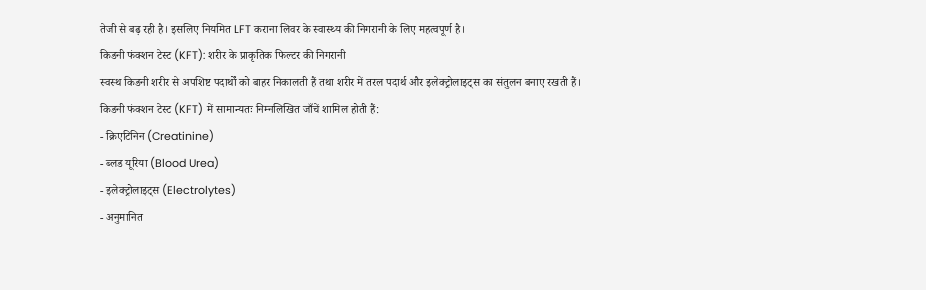तेजी से बढ़ रही है। इसलिए नियमित LFT कराना लिवर के स्वास्थ्य की निगरानी के लिए महत्वपूर्ण है।
किडनी फंक्शन टेस्ट (KFT): शरीर के प्राकृतिक फिल्टर की निगरानी
स्वस्थ किडनी शरीर से अपशिष्ट पदार्थों को बाहर निकालती हैं तथा शरीर में तरल पदार्थ और इलेक्ट्रोलाइट्स का संतुलन बनाए रखती हैं।
किडनी फंक्शन टेस्ट (KFT) में सामान्यतः निम्नलिखित जाँचें शामिल होती हैं:
- क्रिएटिनिन (Creatinine)
- ब्लड यूरिया (Blood Urea)
- इलेक्ट्रोलाइट्स (Electrolytes)
- अनुमानित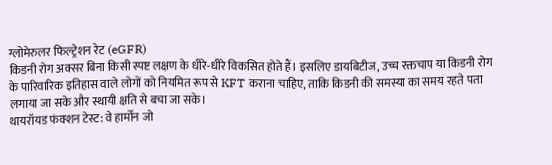ग्लोमेरुलर फिल्ट्रेशन रेट (eGFR)
किडनी रोग अक्सर बिना किसी स्पष्ट लक्षण के धीरे-धीरे विकसित होते हैं। इसलिए डायबिटीज, उच्च रक्तचाप या किडनी रोग के पारिवारिक इतिहास वाले लोगों को नियमित रूप से KFT कराना चाहिए, ताकि किडनी की समस्या का समय रहते पता लगाया जा सके और स्थायी क्षति से बचा जा सके।
थायरॉयड फंक्शन टेस्ट: वे हार्मोन जो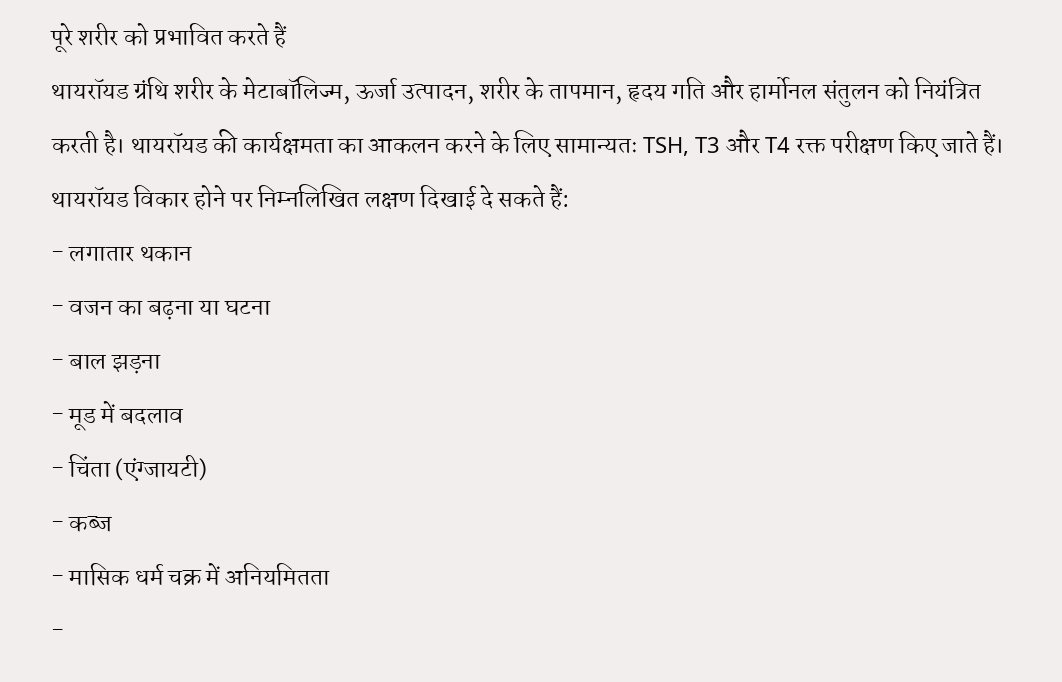पूरे शरीर को प्रभावित करते हैं
थायरॉयड ग्रंथि शरीर के मेटाबॉलिज्म, ऊर्जा उत्पादन, शरीर के तापमान, हृदय गति और हार्मोनल संतुलन को नियंत्रित करती है। थायरॉयड की कार्यक्षमता का आकलन करने के लिए सामान्यतः TSH, T3 और T4 रक्त परीक्षण किए जाते हैं।
थायरॉयड विकार होने पर निम्नलिखित लक्षण दिखाई दे सकते हैं:
- लगातार थकान
- वजन का बढ़ना या घटना
- बाल झड़ना
- मूड में बदलाव
- चिंता (एंग्जायटी)
- कब्ज
- मासिक धर्म चक्र में अनियमितता
-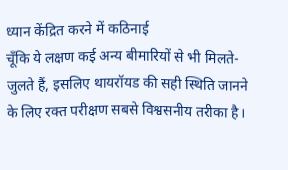ध्यान केंद्रित करने में कठिनाई
चूँकि ये लक्षण कई अन्य बीमारियों से भी मिलते-जुलते हैं, इसलिए थायरॉयड की सही स्थिति जानने के लिए रक्त परीक्षण सबसे विश्वसनीय तरीका है।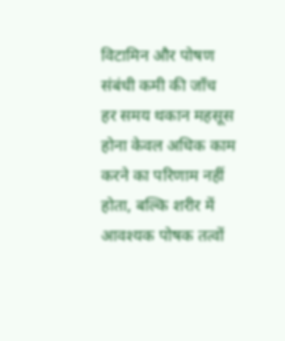विटामिन और पोषण संबंधी कमी की जाँच
हर समय थकान महसूस होना केवल अधिक काम करने का परिणाम नहीं होता, बल्कि शरीर में आवश्यक पोषक तत्वों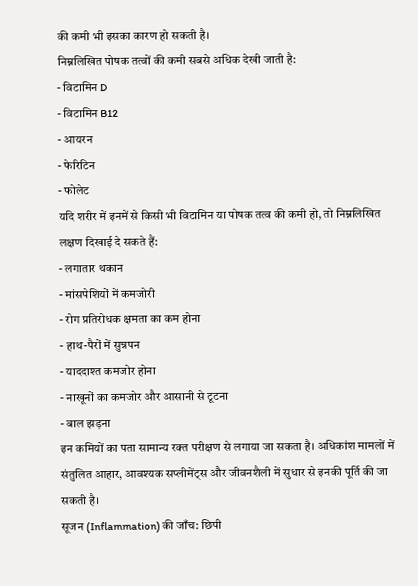की कमी भी इसका कारण हो सकती है।
निम्नलिखित पोषक तत्वों की कमी सबसे अधिक देखी जाती है:
- विटामिन D
- विटामिन B12
- आयरन
- फेरिटिन
- फोलेट
यदि शरीर में इनमें से किसी भी विटामिन या पोषक तत्व की कमी हो, तो निम्नलिखित लक्षण दिखाई दे सकते हैं:
- लगातार थकान
- मांसपेशियों में कमजोरी
- रोग प्रतिरोधक क्षमता का कम होना
- हाथ-पैरों में सुन्नपन
- याददाश्त कमजोर होना
- नाखूनों का कमजोर और आसानी से टूटना
- बाल झड़ना
इन कमियों का पता सामान्य रक्त परीक्षण से लगाया जा सकता है। अधिकांश मामलों में संतुलित आहार, आवश्यक सप्लीमेंट्स और जीवनशैली में सुधार से इनकी पूर्ति की जा सकती है।
सूजन (Inflammation) की जाँच: छिपी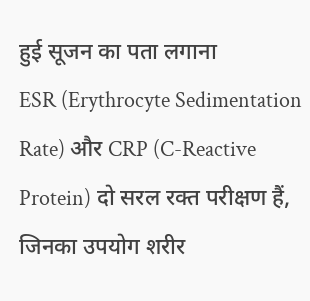हुई सूजन का पता लगाना
ESR (Erythrocyte Sedimentation Rate) और CRP (C-Reactive Protein) दो सरल रक्त परीक्षण हैं, जिनका उपयोग शरीर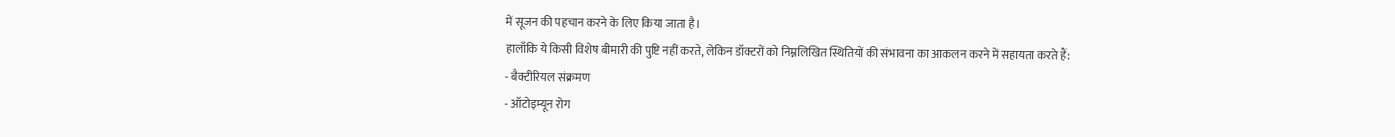में सूजन की पहचान करने के लिए किया जाता है।
हालाँकि ये किसी विशेष बीमारी की पुष्टि नहीं करते, लेकिन डॉक्टरों को निम्नलिखित स्थितियों की संभावना का आकलन करने में सहायता करते हैं:
- बैक्टीरियल संक्रमण
- ऑटोइम्यून रोग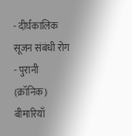- दीर्घकालिक सूजन संबंधी रोग
- पुरानी (क्रॉनिक) बीमारियाँ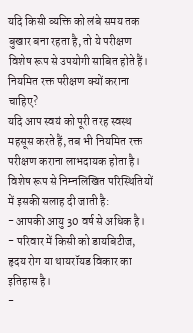यदि किसी व्यक्ति को लंबे समय तक बुखार बना रहता है, तो ये परीक्षण विशेष रूप से उपयोगी साबित होते हैं।
नियमित रक्त परीक्षण क्यों कराना चाहिए?
यदि आप स्वयं को पूरी तरह स्वस्थ महसूस करते हैं, तब भी नियमित रक्त परीक्षण कराना लाभदायक होता है। विशेष रूप से निम्नलिखित परिस्थितियों में इसकी सलाह दी जाती है:
- आपकी आयु 30 वर्ष से अधिक है।
- परिवार में किसी को डायबिटीज, हृदय रोग या थायरॉयड विकार का इतिहास है।
-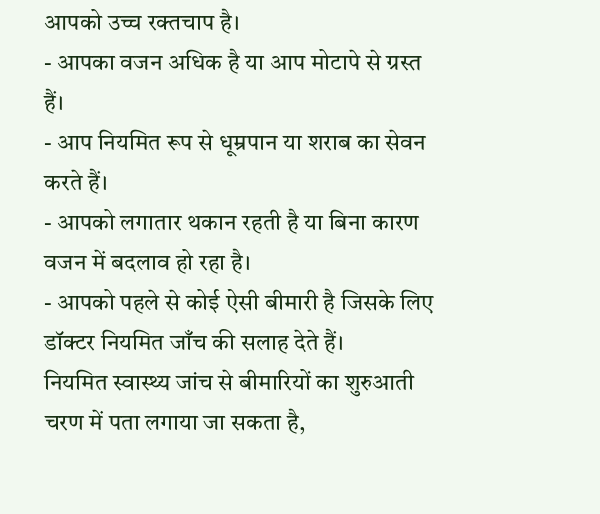आपको उच्च रक्तचाप है।
- आपका वजन अधिक है या आप मोटापे से ग्रस्त हैं।
- आप नियमित रूप से धूम्रपान या शराब का सेवन करते हैं।
- आपको लगातार थकान रहती है या बिना कारण वजन में बदलाव हो रहा है।
- आपको पहले से कोई ऐसी बीमारी है जिसके लिए डॉक्टर नियमित जाँच की सलाह देते हैं।
नियमित स्वास्थ्य जांच से बीमारियों का शुरुआती चरण में पता लगाया जा सकता है,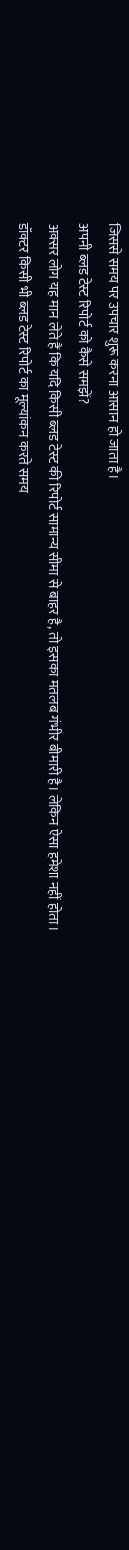जिससे समय पर उपचार शुरू करना आसान हो जाता है।
अपनी ब्लड टेस्ट रिपोर्ट को कैसे समझें?
अक्सर लोग यह मान लेते हैं कि यदि किसी ब्लड टेस्ट की रिपोर्ट सामान्य सीमा से बाहर है, तो इसका मतलब गंभीर बीमारी है। लेकिन ऐसा हमेशा नहीं होता।
डॉक्टर किसी भी ब्लड टेस्ट रिपोर्ट का मूल्यांकन करते समय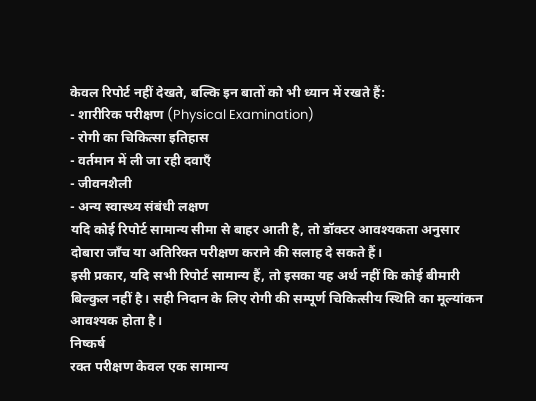केवल रिपोर्ट नहीं देखते, बल्कि इन बातों को भी ध्यान में रखते हैं:
- शारीरिक परीक्षण (Physical Examination)
- रोगी का चिकित्सा इतिहास
- वर्तमान में ली जा रही दवाएँ
- जीवनशैली
- अन्य स्वास्थ्य संबंधी लक्षण
यदि कोई रिपोर्ट सामान्य सीमा से बाहर आती है, तो डॉक्टर आवश्यकता अनुसार दोबारा जाँच या अतिरिक्त परीक्षण कराने की सलाह दे सकते हैं।
इसी प्रकार, यदि सभी रिपोर्ट सामान्य हैं, तो इसका यह अर्थ नहीं कि कोई बीमारी बिल्कुल नहीं है। सही निदान के लिए रोगी की सम्पूर्ण चिकित्सीय स्थिति का मूल्यांकन आवश्यक होता है।
निष्कर्ष
रक्त परीक्षण केवल एक सामान्य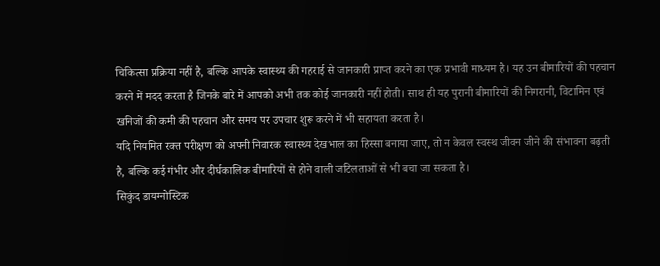चिकित्सा प्रक्रिया नहीं है, बल्कि आपके स्वास्थ्य की गहराई से जानकारी प्राप्त करने का एक प्रभावी माध्यम है। यह उन बीमारियों की पहचान करने में मदद करता है जिनके बारे में आपको अभी तक कोई जानकारी नहीं होती। साथ ही यह पुरानी बीमारियों की निगरानी, विटामिन एवं खनिजों की कमी की पहचान और समय पर उपचार शुरू करने में भी सहायता करता है।
यदि नियमित रक्त परीक्षण को अपनी निवारक स्वास्थ्य देखभाल का हिस्सा बनाया जाए, तो न केवल स्वस्थ जीवन जीने की संभावना बढ़ती है, बल्कि कई गंभीर और दीर्घकालिक बीमारियों से होने वाली जटिलताओं से भी बचा जा सकता है।
सिकुंद डायग्नोस्टिक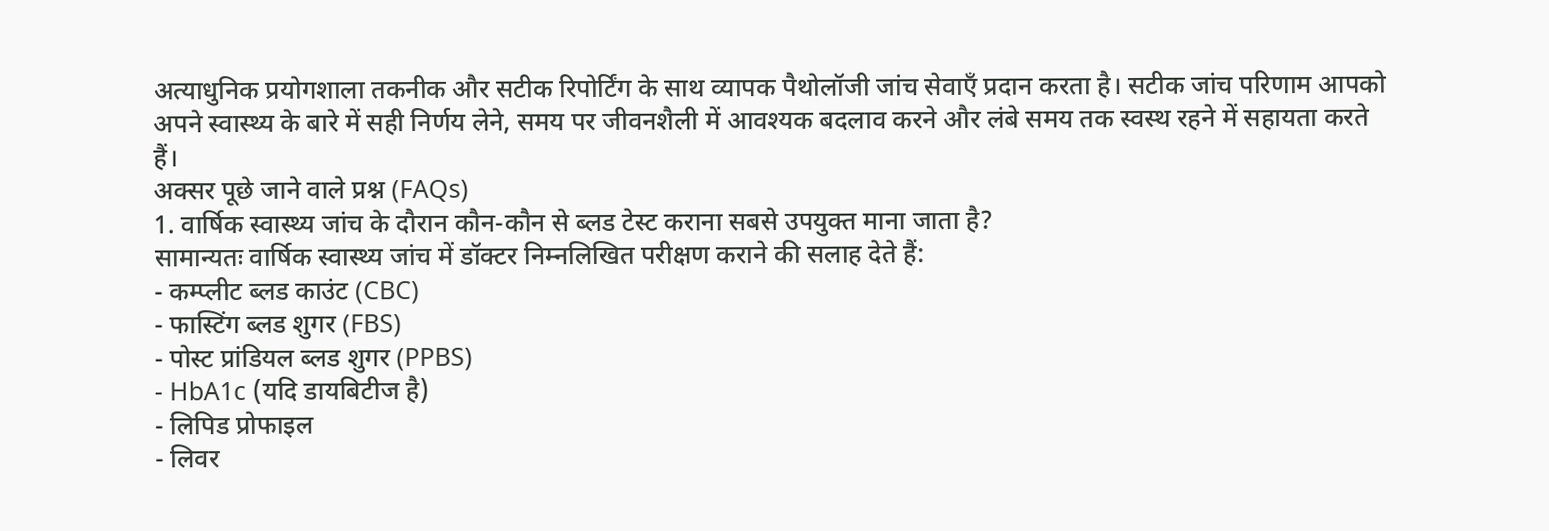अत्याधुनिक प्रयोगशाला तकनीक और सटीक रिपोर्टिंग के साथ व्यापक पैथोलॉजी जांच सेवाएँ प्रदान करता है। सटीक जांच परिणाम आपको अपने स्वास्थ्य के बारे में सही निर्णय लेने, समय पर जीवनशैली में आवश्यक बदलाव करने और लंबे समय तक स्वस्थ रहने में सहायता करते हैं।
अक्सर पूछे जाने वाले प्रश्न (FAQs)
1. वार्षिक स्वास्थ्य जांच के दौरान कौन-कौन से ब्लड टेस्ट कराना सबसे उपयुक्त माना जाता है?
सामान्यतः वार्षिक स्वास्थ्य जांच में डॉक्टर निम्नलिखित परीक्षण कराने की सलाह देते हैं:
- कम्प्लीट ब्लड काउंट (CBC)
- फास्टिंग ब्लड शुगर (FBS)
- पोस्ट प्रांडियल ब्लड शुगर (PPBS)
- HbA1c (यदि डायबिटीज है)
- लिपिड प्रोफाइल
- लिवर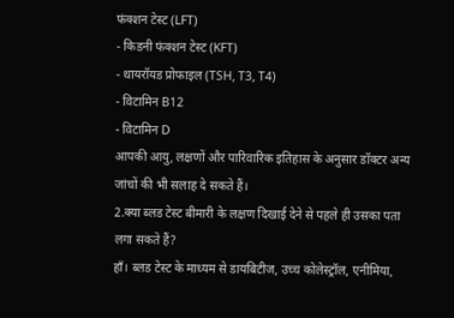फंक्शन टेस्ट (LFT)
- किडनी फंक्शन टेस्ट (KFT)
- थायरॉयड प्रोफाइल (TSH, T3, T4)
- विटामिन B12
- विटामिन D
आपकी आयु, लक्षणों और पारिवारिक इतिहास के अनुसार डॉक्टर अन्य जांचों की भी सलाह दे सकते हैं।
2.क्या ब्लड टेस्ट बीमारी के लक्षण दिखाई देने से पहले ही उसका पता लगा सकते हैं?
हाँ। ब्लड टेस्ट के माध्यम से डायबिटीज, उच्च कोलेस्ट्रॉल, एनीमिया,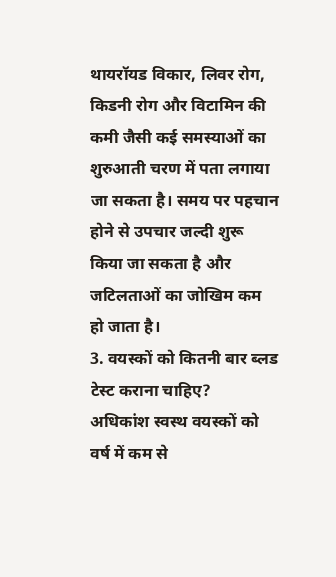थायरॉयड विकार, लिवर रोग, किडनी रोग और विटामिन की कमी जैसी कई समस्याओं का शुरुआती चरण में पता लगाया जा सकता है। समय पर पहचान होने से उपचार जल्दी शुरू किया जा सकता है और जटिलताओं का जोखिम कम हो जाता है।
3. वयस्कों को कितनी बार ब्लड टेस्ट कराना चाहिए?
अधिकांश स्वस्थ वयस्कों को वर्ष में कम से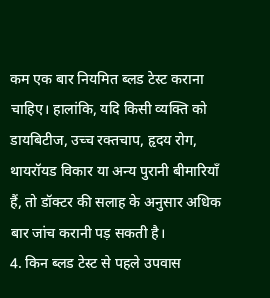कम एक बार नियमित ब्लड टेस्ट कराना चाहिए। हालांकि, यदि किसी व्यक्ति को डायबिटीज, उच्च रक्तचाप, हृदय रोग, थायरॉयड विकार या अन्य पुरानी बीमारियाँ हैं, तो डॉक्टर की सलाह के अनुसार अधिक बार जांच करानी पड़ सकती है।
4. किन ब्लड टेस्ट से पहले उपवास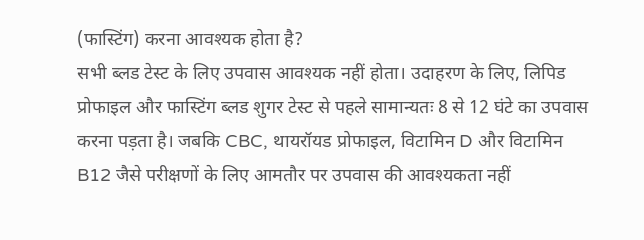(फास्टिंग) करना आवश्यक होता है?
सभी ब्लड टेस्ट के लिए उपवास आवश्यक नहीं होता। उदाहरण के लिए, लिपिड प्रोफाइल और फास्टिंग ब्लड शुगर टेस्ट से पहले सामान्यतः 8 से 12 घंटे का उपवास करना पड़ता है। जबकि CBC, थायरॉयड प्रोफाइल, विटामिन D और विटामिन B12 जैसे परीक्षणों के लिए आमतौर पर उपवास की आवश्यकता नहीं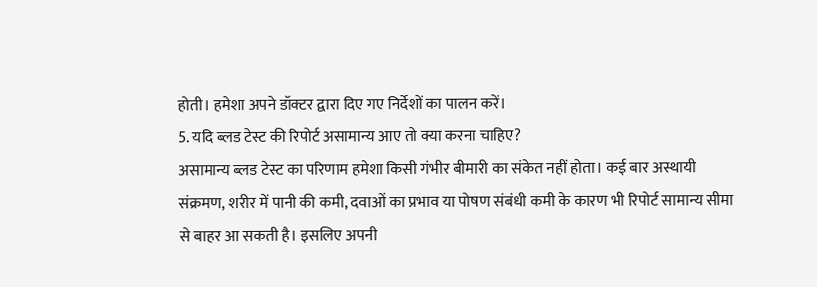होती। हमेशा अपने डॉक्टर द्वारा दिए गए निर्देशों का पालन करें।
5. यदि ब्लड टेस्ट की रिपोर्ट असामान्य आए तो क्या करना चाहिए?
असामान्य ब्लड टेस्ट का परिणाम हमेशा किसी गंभीर बीमारी का संकेत नहीं होता। कई बार अस्थायी संक्रमण, शरीर में पानी की कमी, दवाओं का प्रभाव या पोषण संबंधी कमी के कारण भी रिपोर्ट सामान्य सीमा से बाहर आ सकती है। इसलिए अपनी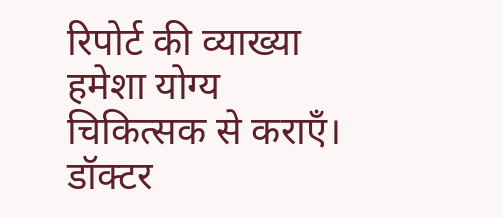रिपोर्ट की व्याख्या हमेशा योग्य चिकित्सक से कराएँ। डॉक्टर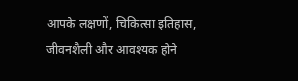आपके लक्षणों, चिकित्सा इतिहास, जीवनशैली और आवश्यक होने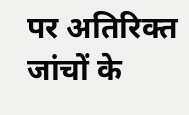पर अतिरिक्त जांचों के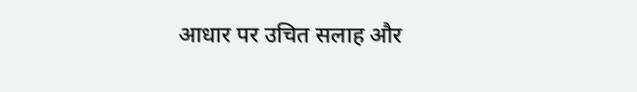आधार पर उचित सलाह और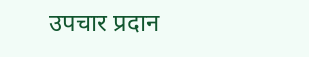उपचार प्रदान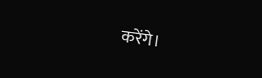करेंगे।